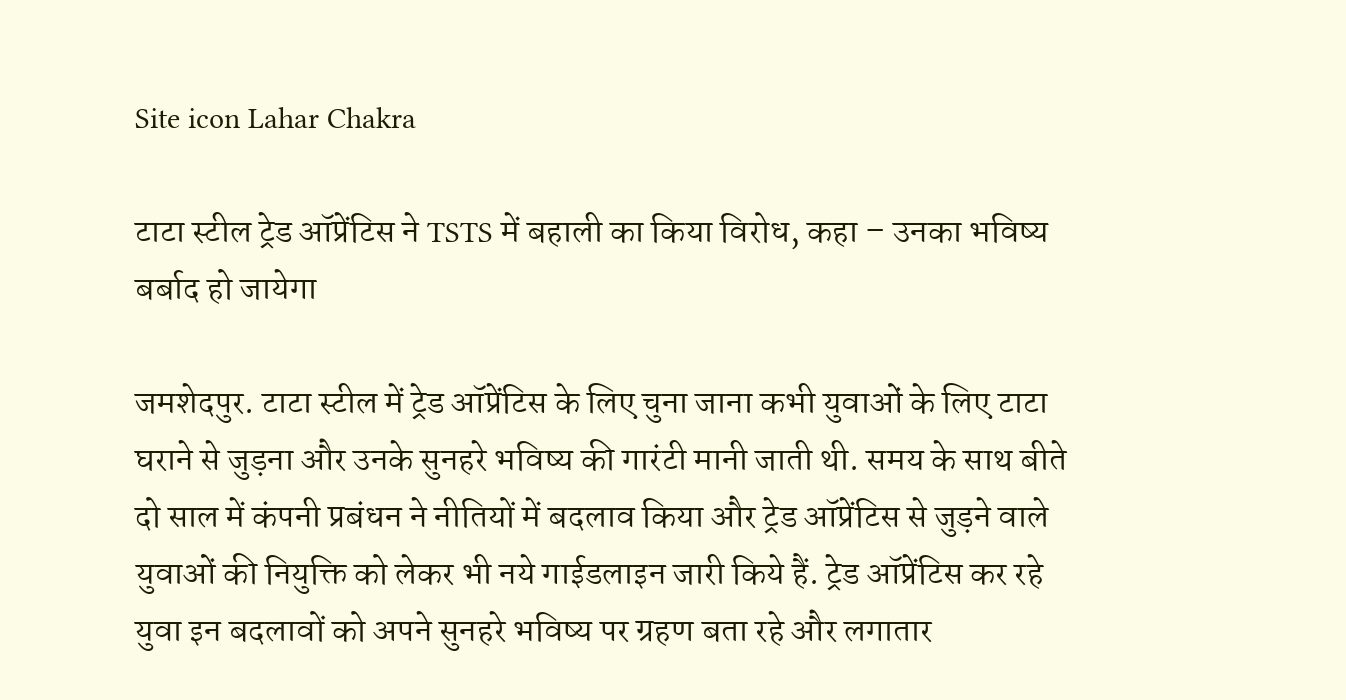Site icon Lahar Chakra

टाटा स्टील ट्रेड ऑप्रेंटिस ने TSTS में बहाली का किया विरोध, कहा – उनका भविष्य बर्बाद हो जायेगा

जमशेदपुर. टाटा स्टील में ट्रेड ऑप्रेंटिस के लिए चुना जाना कभी युवाओं के लिए टाटा घराने से जुड़ना और उनके सुनहरे भविष्य की गारंटी मानी जाती थी. समय के साथ बीते दो साल में कंपनी प्रबंधन ने नीतियों में बदलाव किया और ट्रेड ऑप्रेंटिस से जुड़ने वाले युवाओं की नियुक्ति को लेकर भी नये गाईडलाइन जारी किये हैं. ट्रेड ऑप्रेंटिस कर रहे युवा इन बदलावों को अपने सुनहरे भविष्य पर ग्रहण बता रहे और लगातार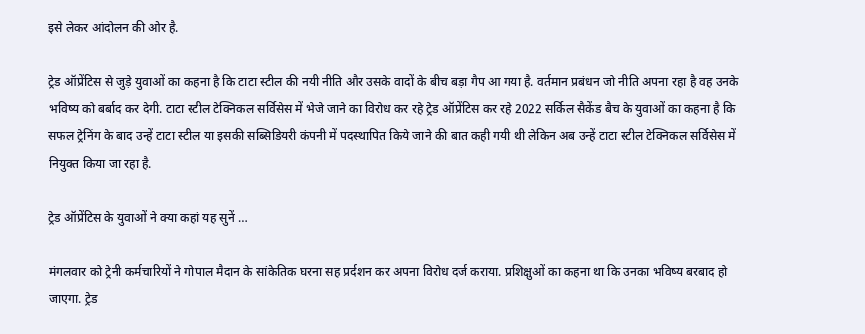इसे लेकर आंदोलन की ओर है.

ट्रेड ऑप्रेंटिस से जुड़े युवाओं का कहना है कि टाटा स्टील की नयी नीति और उसके वादों के बीच बड़ा गैप आ गया है. वर्तमान प्रबंधन जो नीति अपना रहा है वह उनके भविष्य को बर्बाद कर देगी. टाटा स्टील टेक्निकल सर्विसेस में भेजे जाने का विरोध कर रहे ट्रेड ऑप्रेंटिस कर रहे 2022 सर्किल सैकेंड बैच के युवाओं का कहना है कि सफल ट्रेनिंग के बाद उन्हें टाटा स्टील या इसकी सब्सिडियरी कंपनी में पदस्थापित किये जाने की बात कही गयी थी लेकिन अब उन्हें टाटा स्टील टेक्निकल सर्विसेस में नियुक्त किया जा रहा है.

ट्रेड ऑप्रेंटिस के युवाओं ने क्या कहां यह सुनें …

मंगलवार को ट्रेनी कर्मचारियों ने गोपाल मैदान के सांकेतिक घरना सह प्रर्दशन कर अपना विरोध दर्ज कराया. प्रशिक्षुओं का कहना था कि उनका भविष्य बरबाद हो जाएगा. ट्रेड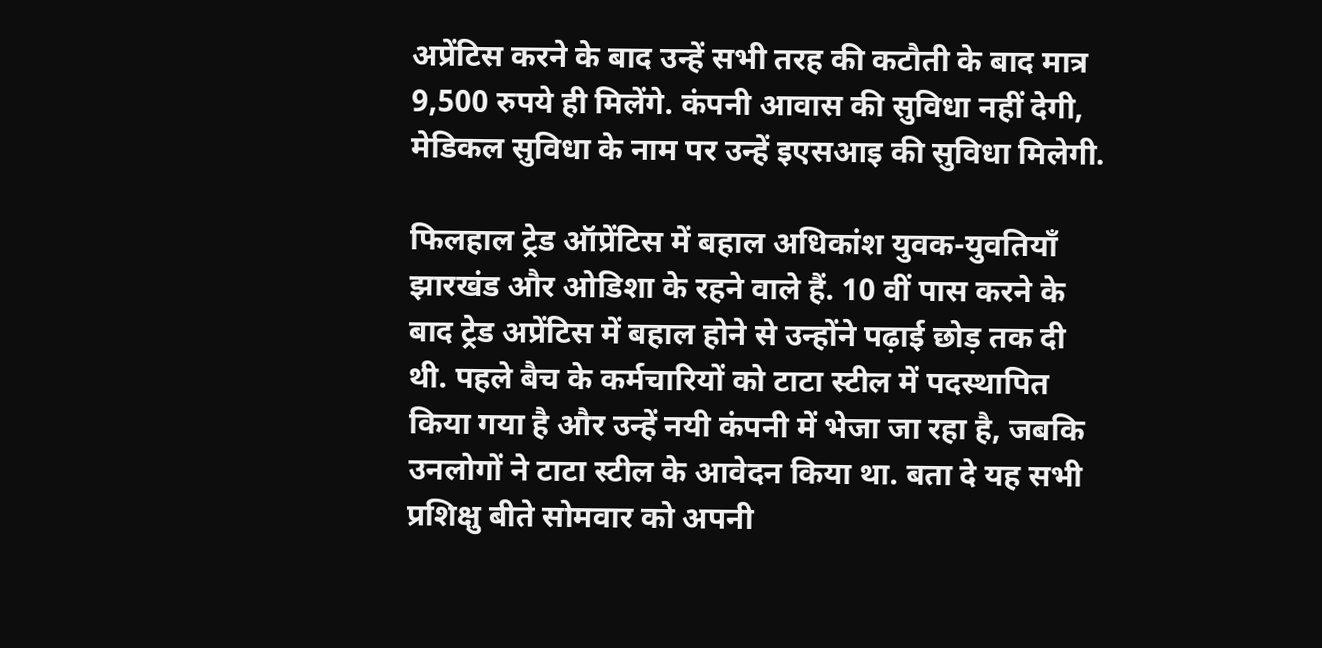अप्रेंटिस करने के बाद उन्हें सभी तरह की कटौती के बाद मात्र 9,500 रुपये ही मिलेंगे. कंपनी आवास की सुविधा नहीं देगी, मेडिकल सुविधा के नाम पर उन्हें इएसआइ की सुविधा मिलेगी.

फिलहाल ट्रेड ऑप्रेंटिस में बहाल अधिकांश युवक-युवतियाँ झारखंड और ओडिशा के रहने वाले हैं. 10 वीं पास करने के बाद ट्रेड अप्रेंटिस में बहाल होने से उन्होंने पढ़ाई छोड़ तक दी थी. पहले बैच के कर्मचारियों को टाटा स्टील में पदस्थापित किया गया है और उन्हें नयी कंपनी में भेजा जा रहा है, जबकि उनलोगों ने टाटा स्टील के आवेदन किया था. बता दे यह सभी प्रशिक्षु बीते सोमवार को अपनी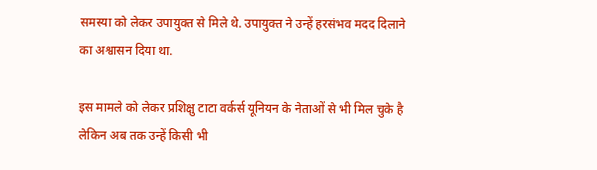समस्या को लेकर उपायुक्त से मिले थे. उपायुक्त ने उन्हें हरसंभव मदद दिलाने का अश्वासन दिया था.

इस मामले को लेकर प्रशिक्षु टाटा वर्कर्स यूनियन के नेताओं से भी मिल चुके है लेकिन अब तक उन्हें किसी भी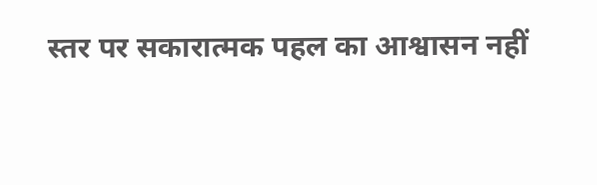स्तर पर सकारात्मक पहल का आश्वासन नहीं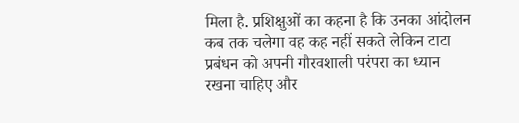मिला है. प्रशिक्षुओं का कहना है कि उनका आंदोलन कब तक चलेगा वह कह नहीं सकते लेकिन टाटा प्रबंधन को अपनी गौरवशाली परंपरा का ध्यान रखना चाहिए और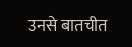उनसे बातचीत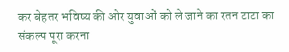कर बेहतर भविष्य की ओर युवाओं को ले जाने का रतन टाटा का संकल्प पूरा करना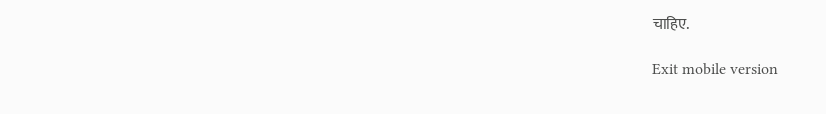चाहिए.

Exit mobile version